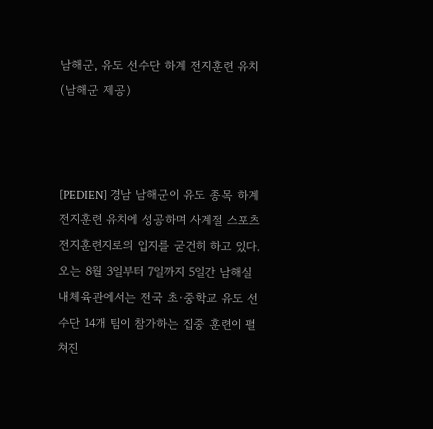남해군, 유도 선수단 하계 전지훈련 유치 (남해군 제공)



[PEDIEN] 경남 남해군이 유도 종목 하계 전지훈련 유치에 성공하며 사계절 스포츠 전지훈련지로의 입지를 굳건히 하고 있다. 오는 8월 3일부터 7일까지 5일간 남해실내체육관에서는 전국 초·중학교 유도 선수단 14개 팀이 참가하는 집중 훈련이 펼쳐진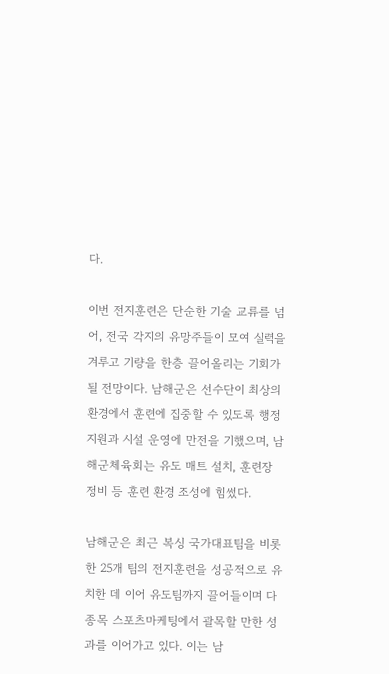다.

이번 전지훈련은 단순한 기술 교류를 넘어, 전국 각지의 유망주들이 모여 실력을 겨루고 기량을 한층 끌어올리는 기회가 될 전망이다. 남해군은 선수단이 최상의 환경에서 훈련에 집중할 수 있도록 행정 지원과 시설 운영에 만전을 기했으며, 남해군체육회는 유도 매트 설치, 훈련장 정비 등 훈련 환경 조성에 힘썼다.

남해군은 최근 복싱 국가대표팀을 비롯한 25개 팀의 전지훈련을 성공적으로 유치한 데 이어 유도팀까지 끌어들이며 다종목 스포츠마케팅에서 괄목할 만한 성과를 이어가고 있다. 이는 남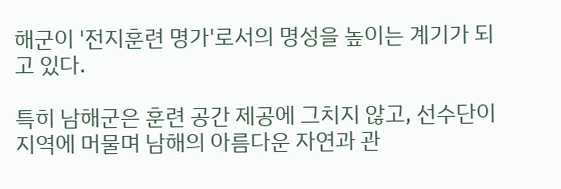해군이 '전지훈련 명가'로서의 명성을 높이는 계기가 되고 있다.

특히 남해군은 훈련 공간 제공에 그치지 않고, 선수단이 지역에 머물며 남해의 아름다운 자연과 관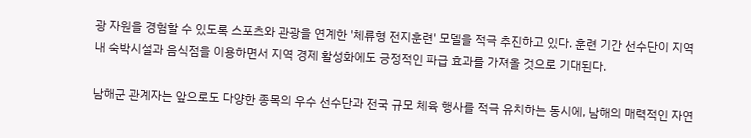광 자원을 경험할 수 있도록 스포츠와 관광을 연계한 '체류형 전지훈련' 모델을 적극 추진하고 있다. 훈련 기간 선수단이 지역 내 숙박시설과 음식점을 이용하면서 지역 경제 활성화에도 긍정적인 파급 효과를 가져올 것으로 기대된다.

남해군 관계자는 앞으로도 다양한 종목의 우수 선수단과 전국 규모 체육 행사를 적극 유치하는 동시에, 남해의 매력적인 자연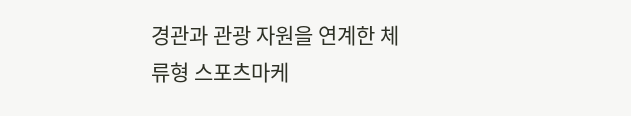경관과 관광 자원을 연계한 체류형 스포츠마케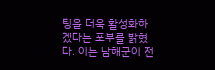팅을 더욱 활성화하겠다는 포부를 밝혔다. 이는 남해군이 전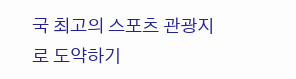국 최고의 스포츠 관광지로 도약하기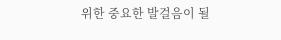위한 중요한 발걸음이 될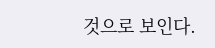것으로 보인다.